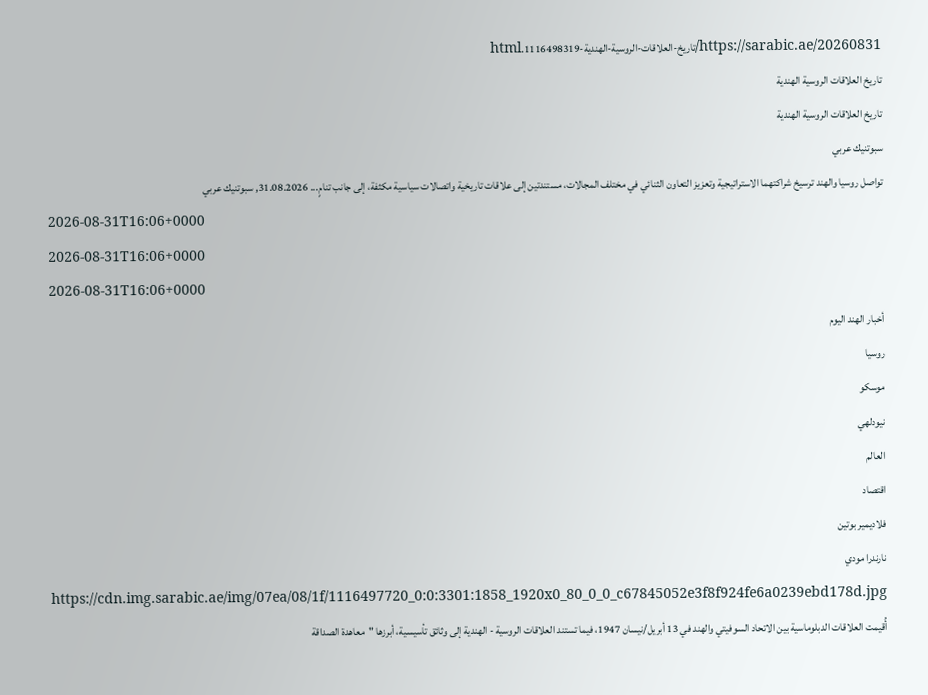https://sarabic.ae/20260831/تاريخ-العلاقات-الروسية-الهندية-1116498319.html
تاريخ العلاقات الروسية الهندية
تاريخ العلاقات الروسية الهندية
سبوتنيك عربي
تواصل روسيا والهند ترسيخ شراكتهما الاستراتيجية وتعزيز التعاون الثنائي في مختلف المجالات، مستندتين إلى علاقات تاريخية واتصالات سياسية مكثفة، إلى جانب تنامٍ... 31.08.2026, سبوتنيك عربي
2026-08-31T16:06+0000
2026-08-31T16:06+0000
2026-08-31T16:06+0000
أخبار الهند اليوم
روسيا
موسكو
نيودلهي
العالم
اقتصاد
فلاديمير بوتين
نارندرا مودي
https://cdn.img.sarabic.ae/img/07ea/08/1f/1116497720_0:0:3301:1858_1920x0_80_0_0_c67845052e3f8f924fe6a0239ebd178d.jpg
أُقيمت العلاقات الدبلوماسية بين الاتحاد السوفيتي والهند في 13 أبريل/نيسان 1947، فيما تستند العلاقات الروسية - الهندية إلى وثائق تأسيسية، أبرزها "معاهدة الصداقة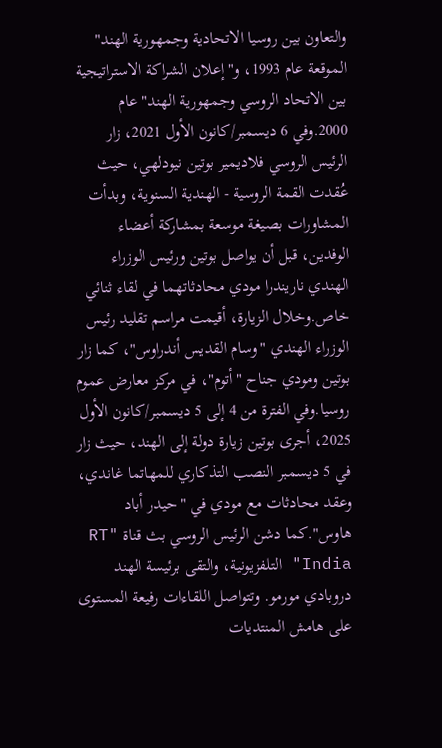والتعاون بين روسيا الاتحادية وجمهورية الهند" الموقعة عام 1993، و"إعلان الشراكة الاستراتيجية بين الاتحاد الروسي وجمهورية الهند" عام 2000.وفي 6 ديسمبر/كانون الأول 2021، زار الرئيس الروسي فلاديمير بوتين نيودلهي، حيث عُقدت القمة الروسية - الهندية السنوية، وبدأت المشاورات بصيغة موسعة بمشاركة أعضاء الوفدين، قبل أن يواصل بوتين ورئيس الوزراء الهندي ناريندرا مودي محادثاتهما في لقاء ثنائي خاص.وخلال الزيارة، أقيمت مراسم تقليد رئيس الوزراء الهندي "وسام القديس أندراوس"، كما زار بوتين ومودي جناح "أتوم"، في مركز معارض عموم روسيا.وفي الفترة من 4 إلى 5 ديسمبر/كانون الأول 2025، أجرى بوتين زيارة دولة إلى الهند، حيث زار في 5 ديسمبر النصب التذكاري للمهاتما غاندي، وعقد محادثات مع مودي في "حيدر أباد هاوس".كما دشن الرئيس الروسي بث قناة "RT India" التلفزيونية، والتقى برئيسة الهند دروبادي مورمو. وتتواصل اللقاءات رفيعة المستوى على هامش المنتديات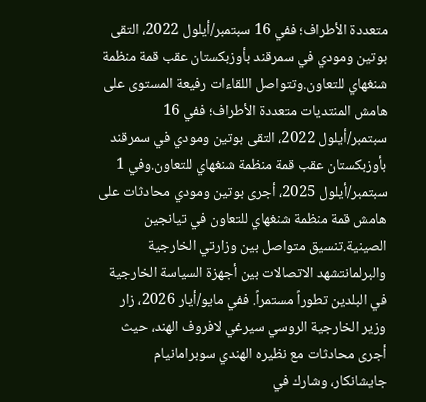متعددة الأطراف؛ ففي 16 سبتمبر/أيلول 2022، التقى بوتين ومودي في سمرقند بأوزبكستان عقب قمة منظمة شنغهاي للتعاون.وتتواصل اللقاءات رفيعة المستوى على هامش المنتديات متعددة الأطراف؛ ففي 16 سبتمبر/أيلول 2022، التقى بوتين ومودي في سمرقند بأوزبكستان عقب قمة منظمة شنغهاي للتعاون.وفي 1 سبتمبر/أيلول 2025، أجرى بوتين ومودي محادثات على هامش قمة منظمة شنغهاي للتعاون في تيانجين الصينية.تنسيق متواصل بين وزارتي الخارجية والبرلمانتشهد الاتصالات بين أجهزة السياسة الخارجية في البلدين تطوراً مستمراً. ففي مايو/أيار 2026، زار وزير الخارجية الروسي سيرغي لافروف الهند، حيث أجرى محادثات مع نظيره الهندي سوبرامانيام جايشانكار، وشارك في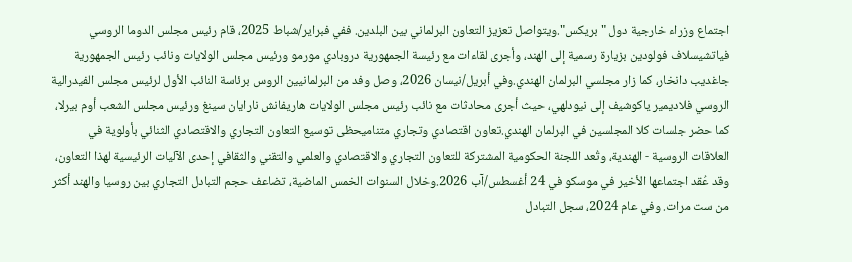اجتماع وزراء خارجية دول "بريكس".ويتواصل تعزيز التعاون البرلماني بين البلدين. ففي فبراير/شباط 2025، قام رئيس مجلس الدوما الروسي فياتشيسلاف فولودين بزيارة رسمية إلى الهند، وأجرى لقاءات مع رئيسة الجمهورية دروبادي مورمو ورئيس مجلس الولايات ونائب رئيس الجمهورية جاغديب دانخار، كما زار مجلسي البرلمان الهندي.وفي أبريل/نيسان 2026، وصل وفد من البرلمانيين الروس برئاسة النائب الأول لرئيس مجلس الفيدرالية الروسي فلاديمير ياكوشيف إلى نيودلهي، حيث أجرى محادثات مع نائب رئيس مجلس الولايات هاريفانش نارايان سينغ ورئيس مجلس الشعب أوم بيرلا، كما حضر جلسات كلا المجلسين في البرلمان الهندي.تعاون اقتصادي وتجاري متناميحظى توسيع التعاون التجاري والاقتصادي الثنائي بأولوية في العلاقات الروسية - الهندية، وتُعد اللجنة الحكومية المشتركة للتعاون التجاري والاقتصادي والعلمي والتقني والثقافي إحدى الآليات الرئيسية لهذا التعاون، وقد عُقد اجتماعها الأخير في موسكو في 24 أغسطس/آب 2026.وخلال السنوات الخمس الماضية، تضاعف حجم التبادل التجاري بين روسيا والهند أكثر من ست مرات. وفي عام 2024، سجل التبادل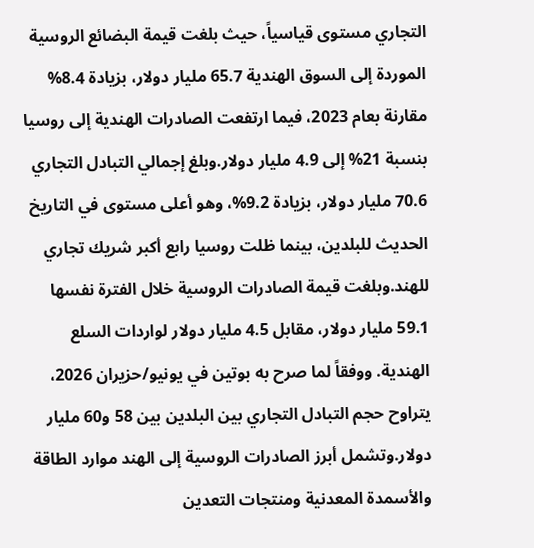التجاري مستوى قياسياً، حيث بلغت قيمة البضائع الروسية الموردة إلى السوق الهندية 65.7 مليار دولار، بزيادة 8.4% مقارنة بعام 2023، فيما ارتفعت الصادرات الهندية إلى روسيا بنسبة 21% إلى 4.9 مليار دولار.وبلغ إجمالي التبادل التجاري 70.6 مليار دولار، بزيادة 9.2%، وهو أعلى مستوى في التاريخ الحديث للبلدين، بينما ظلت روسيا رابع أكبر شريك تجاري للهند.وبلغت قيمة الصادرات الروسية خلال الفترة نفسها 59.1 مليار دولار، مقابل 4.5 مليار دولار لواردات السلع الهندية. ووفقاً لما صرح به بوتين في يونيو/حزيران 2026، يتراوح حجم التبادل التجاري بين البلدين بين 58 و60 مليار دولار.وتشمل أبرز الصادرات الروسية إلى الهند موارد الطاقة والأسمدة المعدنية ومنتجات التعدين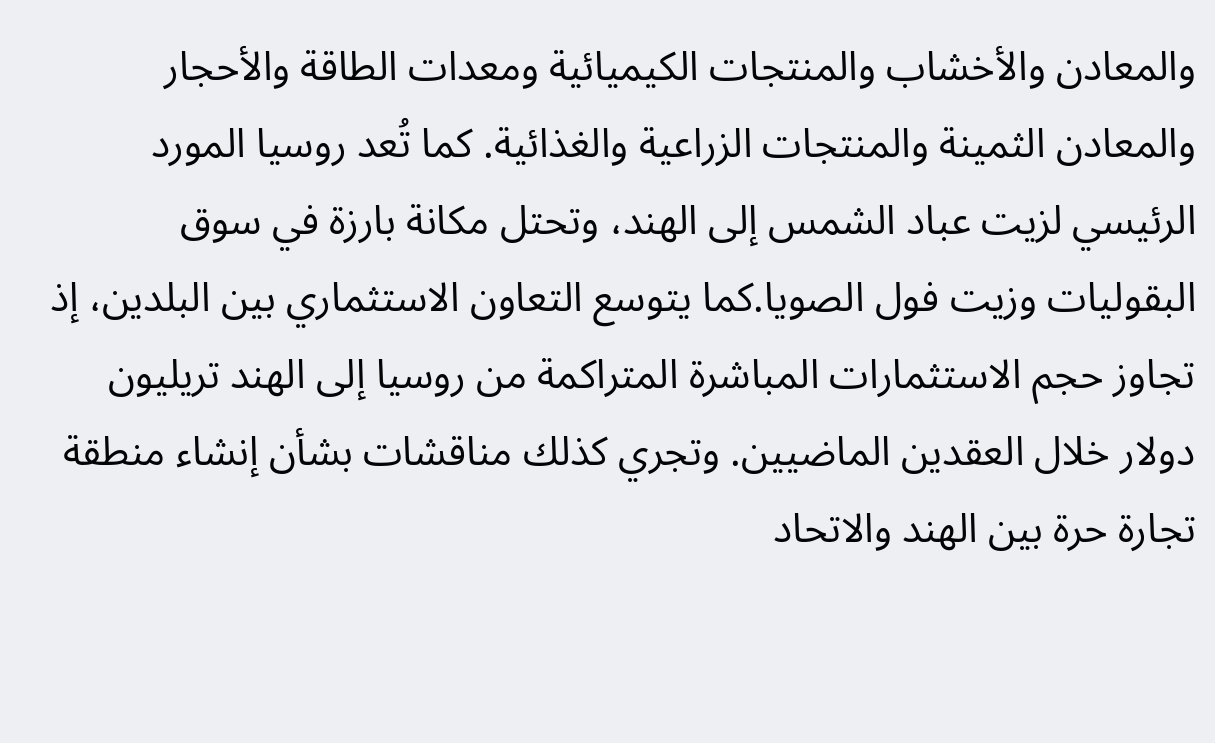والمعادن والأخشاب والمنتجات الكيميائية ومعدات الطاقة والأحجار والمعادن الثمينة والمنتجات الزراعية والغذائية. كما تُعد روسيا المورد الرئيسي لزيت عباد الشمس إلى الهند، وتحتل مكانة بارزة في سوق البقوليات وزيت فول الصويا.كما يتوسع التعاون الاستثماري بين البلدين، إذ تجاوز حجم الاستثمارات المباشرة المتراكمة من روسيا إلى الهند تريليون دولار خلال العقدين الماضيين. وتجري كذلك مناقشات بشأن إنشاء منطقة تجارة حرة بين الهند والاتحاد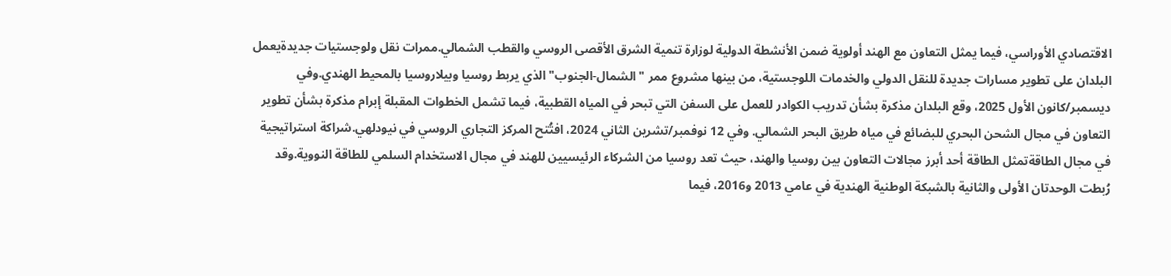الاقتصادي الأوراسي، فيما يمثل التعاون مع الهند أولوية ضمن الأنشطة الدولية لوزارة تنمية الشرق الأقصى الروسي والقطب الشمالي.ممرات نقل ولوجستيات جديدةيعمل البلدان على تطوير مسارات جديدة للنقل الدولي والخدمات اللوجستية، من بينها مشروع ممر "الشمال-الجنوب" الذي يربط روسيا وبيلاروسيا بالمحيط الهندي.وفي ديسمبر/كانون الأول 2025، وقع البلدان مذكرة بشأن تدريب الكوادر للعمل على السفن التي تبحر في المياه القطبية، فيما تشمل الخطوات المقبلة إبرام مذكرة بشأن تطوير التعاون في مجال الشحن البحري للبضائع في مياه طريق البحر الشمالي. وفي 12 نوفمبر/تشرين الثاني 2024، افتُتح المركز التجاري الروسي في نيودلهي.شراكة استراتيجية في مجال الطاقةتمثل الطاقة أحد أبرز مجالات التعاون بين روسيا والهند، حيث تعد روسيا من الشركاء الرئيسيين للهند في مجال الاستخدام السلمي للطاقة النووية.وقد رُبطت الوحدتان الأولى والثانية بالشبكة الوطنية الهندية في عامي 2013 و2016، فيما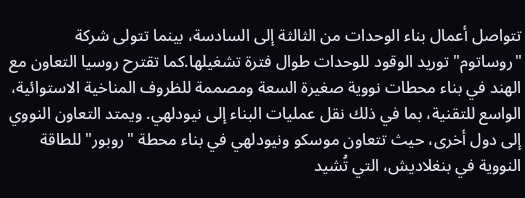تتواصل أعمال بناء الوحدات من الثالثة إلى السادسة، بينما تتولى شركة "روساتوم" توريد الوقود للوحدات طوال فترة تشغيلها.كما تقترح روسيا التعاون مع الهند في بناء محطات نووية صغيرة السعة ومصممة للظروف المناخية الاستوائية، الواسع للتقنية، بما في ذلك نقل عمليات البناء إلى نيودلهي. ويمتد التعاون النووي إلى دول أخرى، حيث تتعاون موسكو ونيودلهي في بناء محطة "روبور" للطاقة النووية في بنغلاديش، التي تُشيد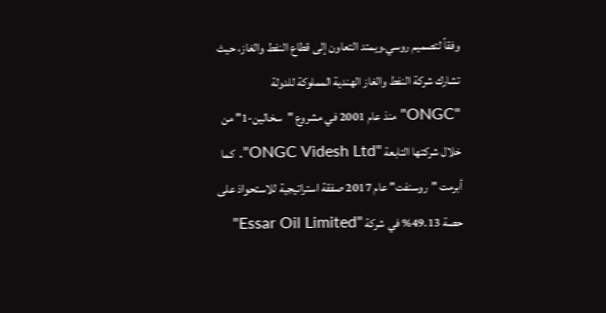وفقاً لتصميم روسي.ويمتد التعاون إلى قطاع النفط والغاز، حيث تشارك شركة النفط والغاز الهندية المملوكة للدولة "ONGC" منذ عام 2001 في مشروع "سخالين-1" من خلال شركتها التابعة "ONGC Videsh Ltd". كما أبرمت "روسنفت" عام 2017 صفقة استراتيجية للاستحواذ على حصة 49.13% في شركة "Essar Oil Limited"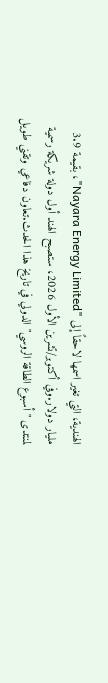الهندية، التي تغير اسمها لاحقاً إلى "Nayara Energy Limited"، بقيمة 3.9 مليار دولار.وفي أكتوبر/تشرين الأول 2026، ستصبح الهند أول دولة شريكة رسمية لمنتدى "أسبوع الطاقة الروسي" الدولي في تاريخ هذا الحدث.تعاون دفاعي وتقني طويل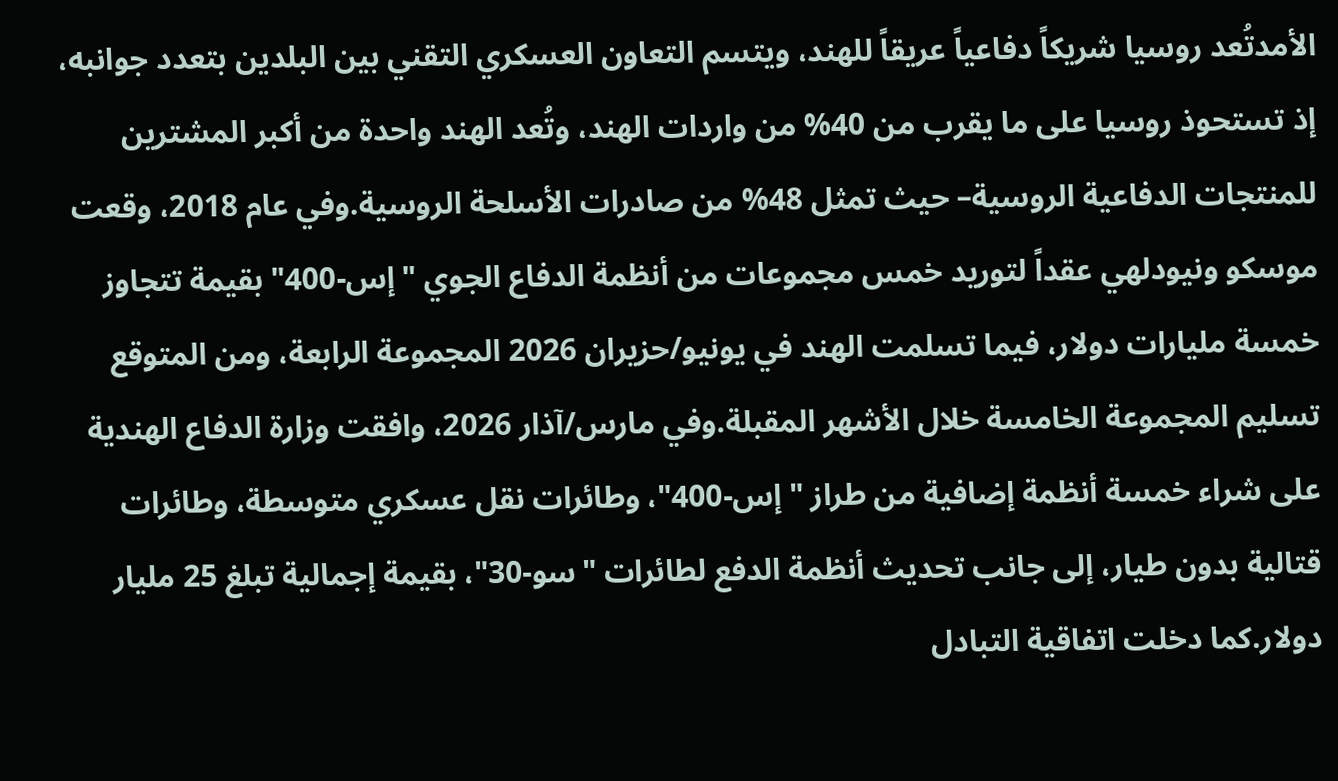الأمدتُعد روسيا شريكاً دفاعياً عريقاً للهند، ويتسم التعاون العسكري التقني بين البلدين بتعدد جوانبه، إذ تستحوذ روسيا على ما يقرب من 40% من واردات الهند، وتُعد الهند واحدة من أكبر المشترين للمنتجات الدفاعية الروسية– حيث تمثل 48% من صادرات الأسلحة الروسية.وفي عام 2018، وقعت موسكو ونيودلهي عقداً لتوريد خمس مجموعات من أنظمة الدفاع الجوي "إس-400" بقيمة تتجاوز خمسة مليارات دولار، فيما تسلمت الهند في يونيو/حزيران 2026 المجموعة الرابعة، ومن المتوقع تسليم المجموعة الخامسة خلال الأشهر المقبلة.وفي مارس/آذار 2026، وافقت وزارة الدفاع الهندية على شراء خمسة أنظمة إضافية من طراز "إس-400"، وطائرات نقل عسكري متوسطة، وطائرات قتالية بدون طيار، إلى جانب تحديث أنظمة الدفع لطائرات "سو-30"، بقيمة إجمالية تبلغ 25 مليار دولار.كما دخلت اتفاقية التبادل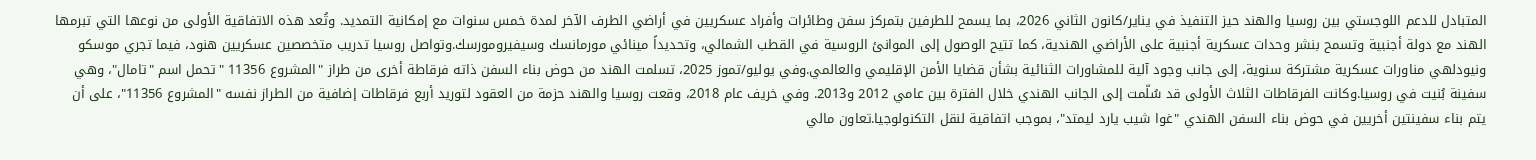المتبادل للدعم اللوجستي بين روسيا والهند حيز التنفيذ في يناير/كانون الثاني 2026، بما يسمح للطرفين بتمركز سفن وطائرات وأفراد عسكريين في أراضي الطرف الآخر لمدة خمس سنوات مع إمكانية التمديد. وتُعد هذه الاتفاقية الأولى من نوعها التي تبرمها الهند مع دولة أجنبية وتسمح بنشر وحدات عسكرية أجنبية على الأراضي الهندية، كما تتيح الوصول إلى الموانئ الروسية في القطب الشمالي، وتحديداً مينائي مورمانسك وسيفيرومورسك.وتواصل روسيا تدريب متخصصين عسكريين هنود، فيما تجري موسكو ونيودلهي مناورات عسكرية مشتركة سنوية، إلى جانب وجود آلية للمشاورات الثنائية بشأن قضايا الأمن الإقليمي والعالمي.وفي يوليو/تموز 2025، تسلمت الهند من حوض بناء السفن ذاته فرقاطة أخرى من طراز "المشروع 11356 "تحمل اسم "تامال"، وهي سفينة بُنيت في روسيا.وكانت الفرقاطات الثلاث الأولى قد سُلّمت إلى الجانب الهندي خلال الفترة بين عامي 2012 و2013. وفي خريف عام 2018، وقعت روسيا والهند حزمة من العقود لتوريد أربع فرقاطات إضافية من الطراز نفسه "المشروع 11356"، على أن يتم بناء سفينتين أخريين في حوض بناء السفن الهندي "غوا شيب يارد ليمتد"، بموجب اتفاقية لنقل التكنولوجيا.تعاون مالي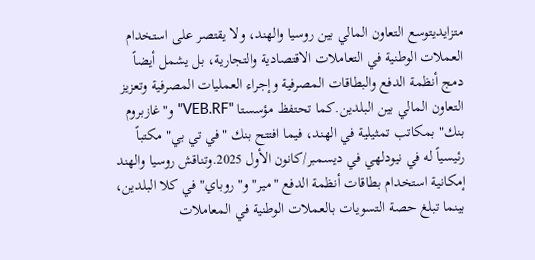متزايديتوسع التعاون المالي بين روسيا والهند، ولا يقتصر على استخدام العملات الوطنية في التعاملات الاقتصادية والتجارية، بل يشمل أيضاً دمج أنظمة الدفع والبطاقات المصرفية وإجراء العمليات المصرفية وتعزيز التعاون المالي بين البلدين.كما تحتفظ مؤسستا "VEB.RF" و"غازبروم بنك" بمكاتب تمثيلية في الهند، فيما افتتح بنك "في تي بي" مكتباً رئيسياً له في نيودلهي في ديسمبر/كانون الأول 2025.وتناقش روسيا والهند إمكانية استخدام بطاقات أنظمة الدفع "مير" و"روباي" في كلا البلدين، بينما تبلغ حصة التسويات بالعملات الوطنية في المعاملات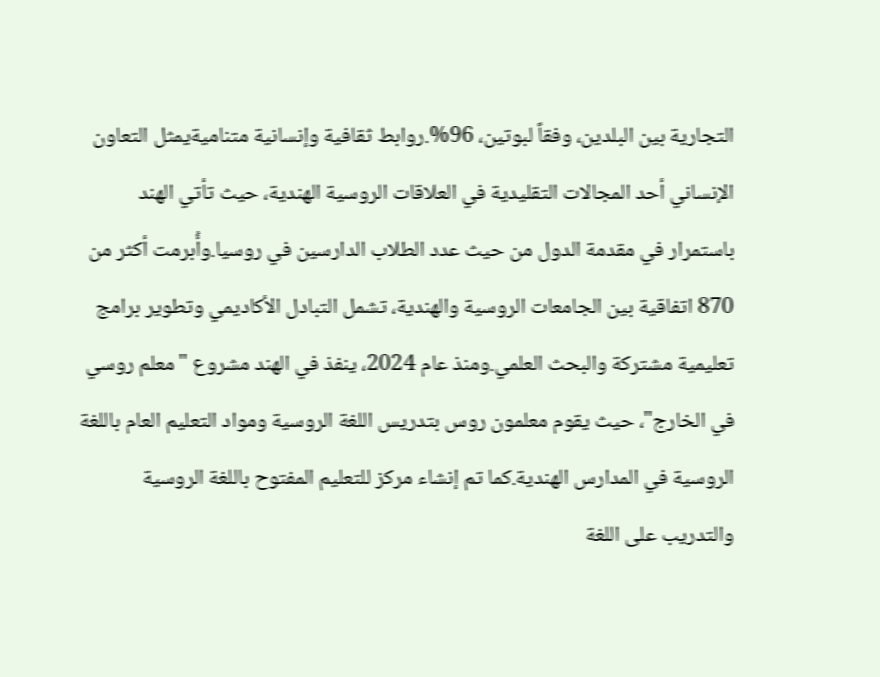التجارية بين البلدين، وفقاً لبوتين، 96%.روابط ثقافية وإنسانية متناميةيمثل التعاون الإنساني أحد المجالات التقليدية في العلاقات الروسية الهندية، حيث تأتي الهند باستمرار في مقدمة الدول من حيث عدد الطلاب الدارسين في روسيا.وأُبرمت أكثر من 870 اتفاقية بين الجامعات الروسية والهندية، تشمل التبادل الأكاديمي وتطوير برامج تعليمية مشتركة والبحث العلمي.ومنذ عام 2024، ينفذ في الهند مشروع "معلم روسي في الخارج"، حيث يقوم معلمون روس بتدريس اللغة الروسية ومواد التعليم العام باللغة الروسية في المدارس الهندية.كما تم إنشاء مركز للتعليم المفتوح باللغة الروسية والتدريب على اللغة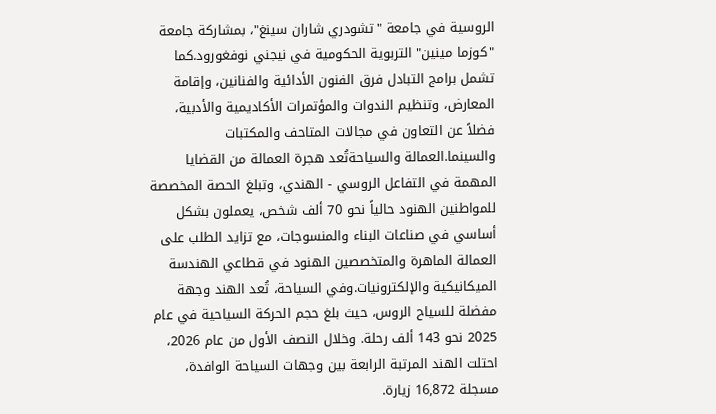الروسية في جامعة "تشودري شاران سينغ"، بمشاركة جامعة "كوزما مينين" التربوية الحكومية في نيجني نوفغورود.كما تشمل برامج التبادل فرق الفنون الأدائية والفنانين، وإقامة المعارض، وتنظيم الندوات والمؤتمرات الأكاديمية والأدبية، فضلاً عن التعاون في مجالات المتاحف والمكتبات والسينما.العمالة والسياحةتُعد هجرة العمالة من القضايا المهمة في التفاعل الروسي - الهندي، وتبلغ الحصة المخصصة للمواطنين الهنود حالياً نحو 70 ألف شخص، يعملون بشكل أساسي في صناعات البناء والمنسوجات، مع تزايد الطلب على العمالة الماهرة والمتخصصين الهنود في قطاعي الهندسة الميكانيكية والإلكترونيات.وفي السياحة، تُعد الهند وجهة مفضلة للسياح الروس، حيث بلغ حجم الحركة السياحية في عام 2025 نحو 143 ألف رحلة. وخلال النصف الأول من عام 2026، احتلت الهند المرتبة الرابعة بين وجهات السياحة الوافدة، مسجلة 16,872 زيارة.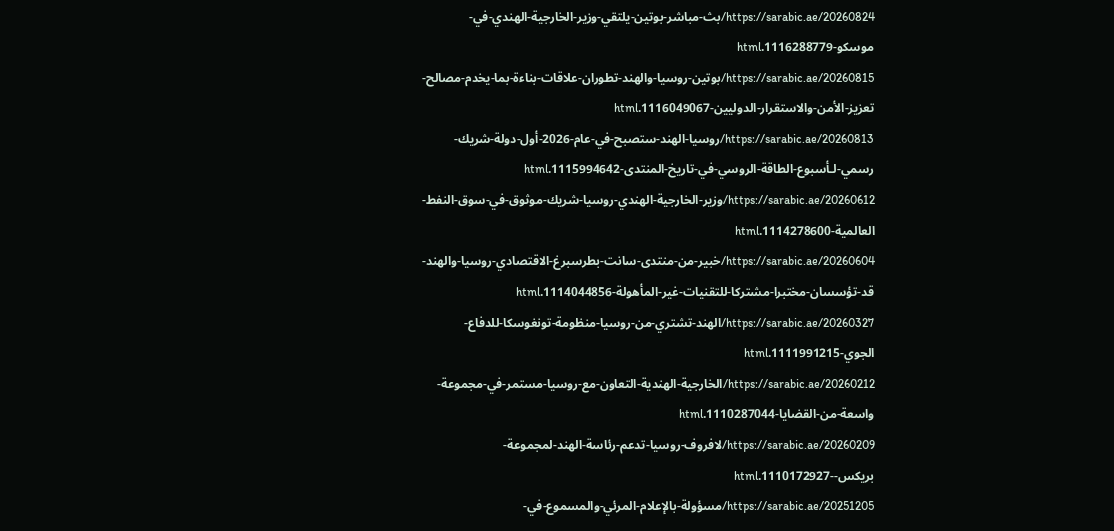https://sarabic.ae/20260824/بث-مباشر-بوتين-يلتقي-وزير-الخارجية-الهندي-في-موسكو-1116288779.html
https://sarabic.ae/20260815/بوتين-روسيا-والهند-تطوران-علاقات-بناءة-بما-يخدم-مصالح-تعزيز-الأمن-والاستقرار-الدوليين-1116049067.html
https://sarabic.ae/20260813/روسيا-الهند-ستصبح-في-عام-2026-أول-دولة-شريك-رسمي-لـأسبوع-الطاقة-الروسي-في-تاريخ-المنتدى-1115994642.html
https://sarabic.ae/20260612/وزير-الخارجية-الهندي-روسيا-شريك-موثوق-في-سوق-النفط-العالمية-1114278600.html
https://sarabic.ae/20260604/خبير-من-منتدى-سانت-بطرسبرغ-الاقتصادي-روسيا-والهند-قد-تؤسسان-مختبرا-مشتركا-للتقنيات-غير-المأهولة-1114044856.html
https://sarabic.ae/20260327/الهند-تشتري-من-روسيا-منظومة-تونغوسكا-للدفاع-الجوي-1111991215.html
https://sarabic.ae/20260212/الخارجية-الهندية-التعاون-مع-روسيا-مستمر-في-مجموعة-واسعة-من-القضايا-1110287044.html
https://sarabic.ae/20260209/لافروف-روسيا-تدعم-رئاسة-الهند-لمجموعة-بريكس--1110172927.html
https://sarabic.ae/20251205/مسؤولة-بالإعلام-المرئي-والمسموع-في-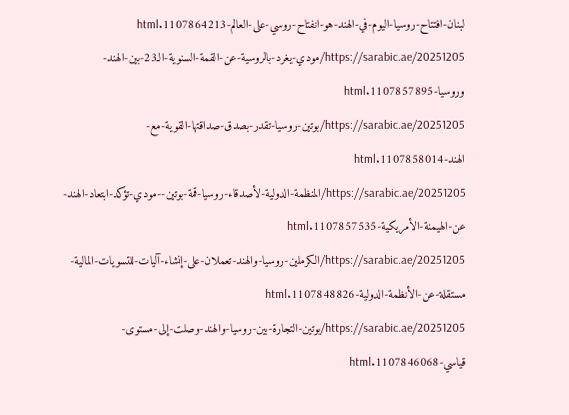لبنان-افتتاح-روسيا-اليوم-في-الهند-هو-انفتاح-روسي-على-العالم-1107864213.html
https://sarabic.ae/20251205/مودي-يغرد-بالروسية-عن-القمة-السنوية-الـ23-بين-الهند-وروسيا-1107857895.html
https://sarabic.ae/20251205/بوتين-روسيا-تقدر-بصدق-صداقتها-القوية-مع-الهند-1107858014.html
https://sarabic.ae/20251205/المنظمة-الدولية-لأصدقاء-روسيا-قمة-بوتين--مودي-تؤكد-ابتعاد-الهند-عن-الهيمنة-الأمريكية-1107857535.html
https://sarabic.ae/20251205/الكرملين-روسيا-والهند-تعملان-على-إنشاء-آليات-للتسويات-المالية-مستقلة-عن-الأنظمة-الدولية-1107848826.html
https://sarabic.ae/20251205/بوتين-التجارة-بين-روسيا-والهند-وصلت-إلى-مستوى-قياسي-1107846068.html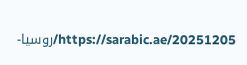https://sarabic.ae/20251205/روسيا-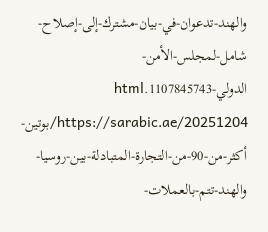والهند-تدعوان-في-بيان-مشترك-إلى-إصلاح-شامل-لمجلس-الأمن-الدولي-1107845743.html
https://sarabic.ae/20251204/بوتين-أكثر-من-90-من-التجارة-المتبادلة-بين-روسيا-والهند-تتم-بالعملات-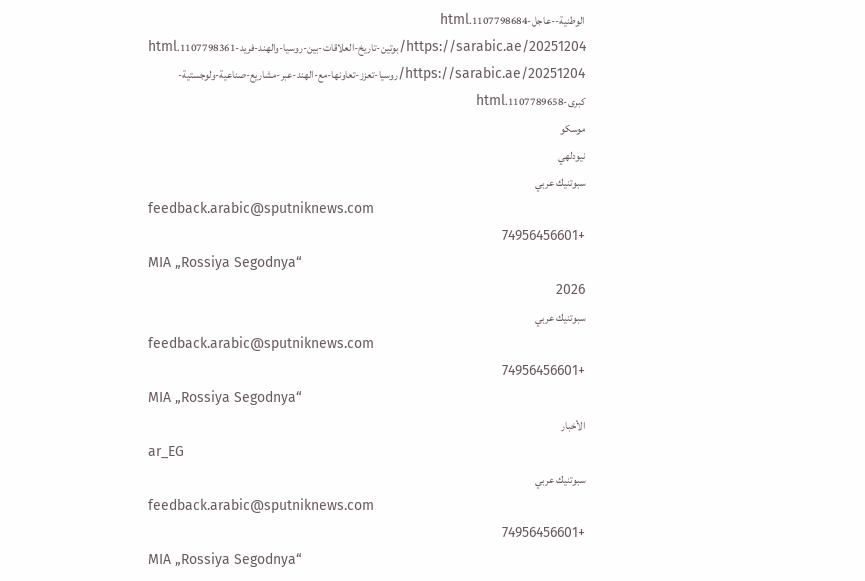الوطنية--عاجل-1107798684.html
https://sarabic.ae/20251204/بوتين-تاريخ-العلاقات-بين-روسيا-والهند-فريد-1107798361.html
https://sarabic.ae/20251204/روسيا-تعزز-تعاونها-مع-الهند-عبر-مشاريع-صناعية-ولوجستية-كبرى-1107789658.html
موسكو
نيودلهي
سبوتنيك عربي
feedback.arabic@sputniknews.com
+74956456601
MIA „Rossiya Segodnya“
2026
سبوتنيك عربي
feedback.arabic@sputniknews.com
+74956456601
MIA „Rossiya Segodnya“
الأخبار
ar_EG
سبوتنيك عربي
feedback.arabic@sputniknews.com
+74956456601
MIA „Rossiya Segodnya“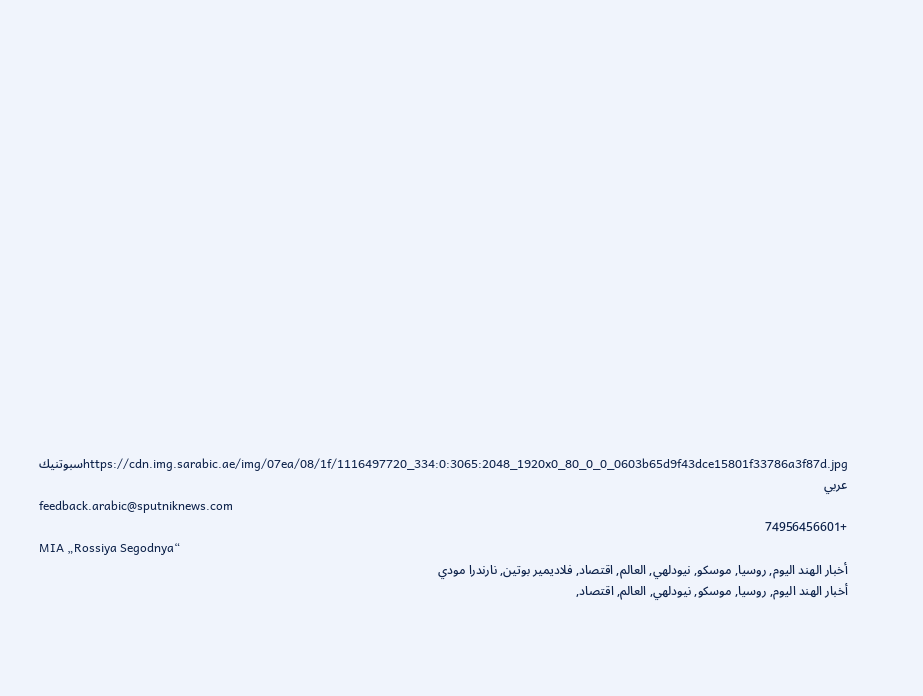https://cdn.img.sarabic.ae/img/07ea/08/1f/1116497720_334:0:3065:2048_1920x0_80_0_0_0603b65d9f43dce15801f33786a3f87d.jpgسبوتنيك عربي
feedback.arabic@sputniknews.com
+74956456601
MIA „Rossiya Segodnya“
أخبار الهند اليوم, روسيا, موسكو, نيودلهي, العالم, اقتصاد, فلاديمير بوتين, نارندرا مودي
أخبار الهند اليوم, روسيا, موسكو, نيودلهي, العالم, اقتصاد,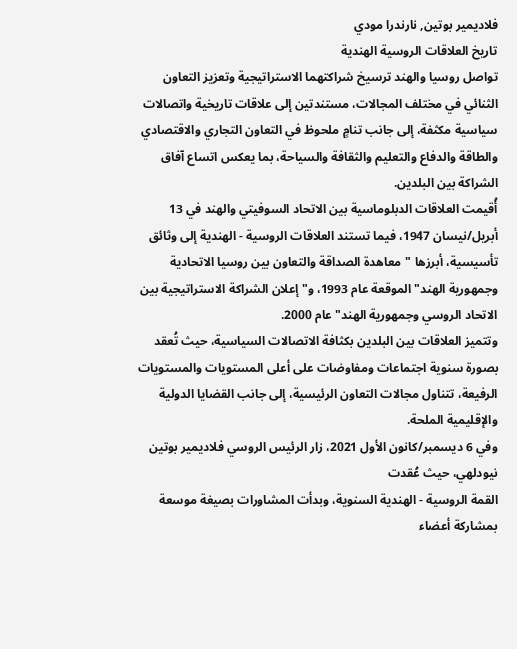فلاديمير بوتين, نارندرا مودي
تاريخ العلاقات الروسية الهندية
تواصل روسيا والهند ترسيخ شراكتهما الاستراتيجية وتعزيز التعاون الثنائي في مختلف المجالات، مستندتين إلى علاقات تاريخية واتصالات سياسية مكثفة، إلى جانب تنامٍ ملحوظ في التعاون التجاري والاقتصادي والطاقة والدفاع والتعليم والثقافة والسياحة، بما يعكس اتساع آفاق الشراكة بين البلدين.
أُقيمت العلاقات الدبلوماسية بين الاتحاد السوفيتي والهند في 13 أبريل/نيسان 1947، فيما تستند العلاقات الروسية - الهندية إلى وثائق تأسيسية، أبرزها "معاهدة الصداقة والتعاون بين روسيا الاتحادية وجمهورية الهند" الموقعة عام 1993، و"إعلان الشراكة الاستراتيجية بين الاتحاد الروسي وجمهورية الهند" عام 2000.
وتتميز العلاقات بين البلدين بكثافة الاتصالات السياسية، حيث تُعقد بصورة سنوية اجتماعات ومفاوضات على أعلى المستويات والمستويات الرفيعة، تتناول مجالات التعاون الرئيسية، إلى جانب القضايا الدولية والإقليمية الملحة.
وفي 6 ديسمبر/كانون الأول 2021، زار الرئيس الروسي فلاديمير بوتين نيودلهي، حيث عُقدت
القمة الروسية - الهندية السنوية، وبدأت المشاورات بصيغة موسعة بمشاركة أعضاء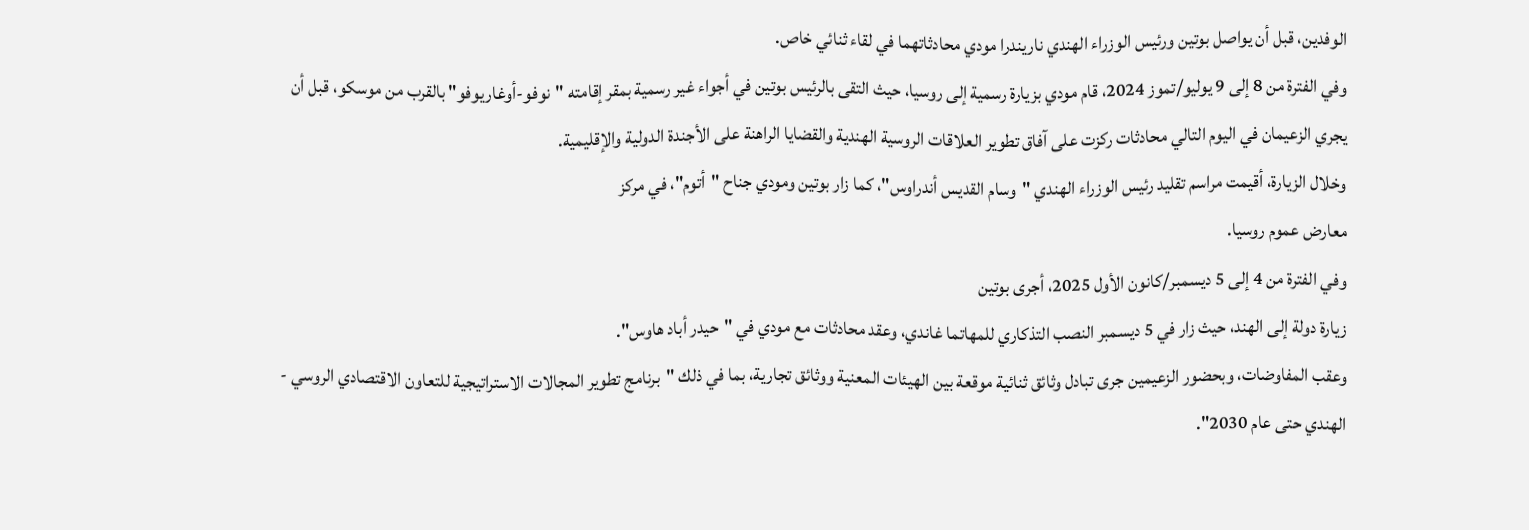الوفدين، قبل أن يواصل بوتين ورئيس الوزراء الهندي ناريندرا مودي محادثاتهما في لقاء ثنائي خاص.
وفي الفترة من 8 إلى 9 يوليو/تموز 2024، قام مودي بزيارة رسمية إلى روسيا، حيث التقى بالرئيس بوتين في أجواء غير رسمية بمقر إقامته "نوفو-أوغاريوفو" بالقرب من موسكو، قبل أن يجري الزعيمان في اليوم التالي محادثات ركزت على آفاق تطوير العلاقات الروسية الهندية والقضايا الراهنة على الأجندة الدولية والإقليمية.
وخلال الزيارة، أقيمت مراسم تقليد رئيس الوزراء الهندي "وسام القديس أندراوس"، كما زار بوتين ومودي جناح "أتوم"، في مركز
معارض عموم روسيا.
وفي الفترة من 4 إلى 5 ديسمبر/كانون الأول 2025، أجرى بوتين
زيارة دولة إلى الهند، حيث زار في 5 ديسمبر النصب التذكاري للمهاتما غاندي، وعقد محادثات مع مودي في "حيدر أباد هاوس".
وعقب المفاوضات، وبحضور الزعيمين جرى تبادل وثائق ثنائية موقعة بين الهيئات المعنية ووثائق تجارية، بما في ذلك "برنامج تطوير المجالات الاستراتيجية للتعاون الاقتصادي الروسي - الهندي حتى عام 2030".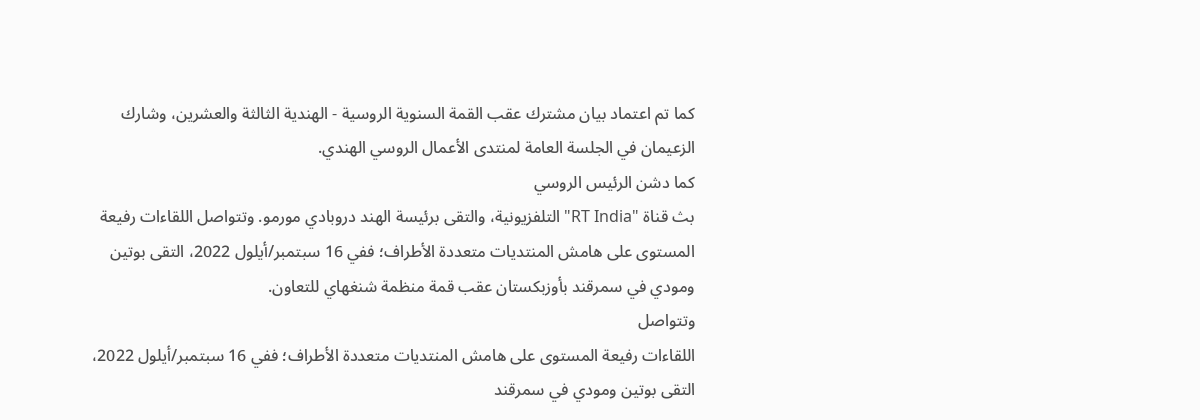كما تم اعتماد بيان مشترك عقب القمة السنوية الروسية - الهندية الثالثة والعشرين، وشارك الزعيمان في الجلسة العامة لمنتدى الأعمال الروسي الهندي.
كما دشن الرئيس الروسي
بث قناة "RT India" التلفزيونية، والتقى برئيسة الهند دروبادي مورمو. وتتواصل اللقاءات رفيعة المستوى على هامش المنتديات متعددة الأطراف؛ ففي 16 سبتمبر/أيلول 2022، التقى بوتين ومودي في سمرقند بأوزبكستان عقب قمة منظمة شنغهاي للتعاون.
وتتواصل
اللقاءات رفيعة المستوى على هامش المنتديات متعددة الأطراف؛ ففي 16 سبتمبر/أيلول 2022، التقى بوتين ومودي في سمرقند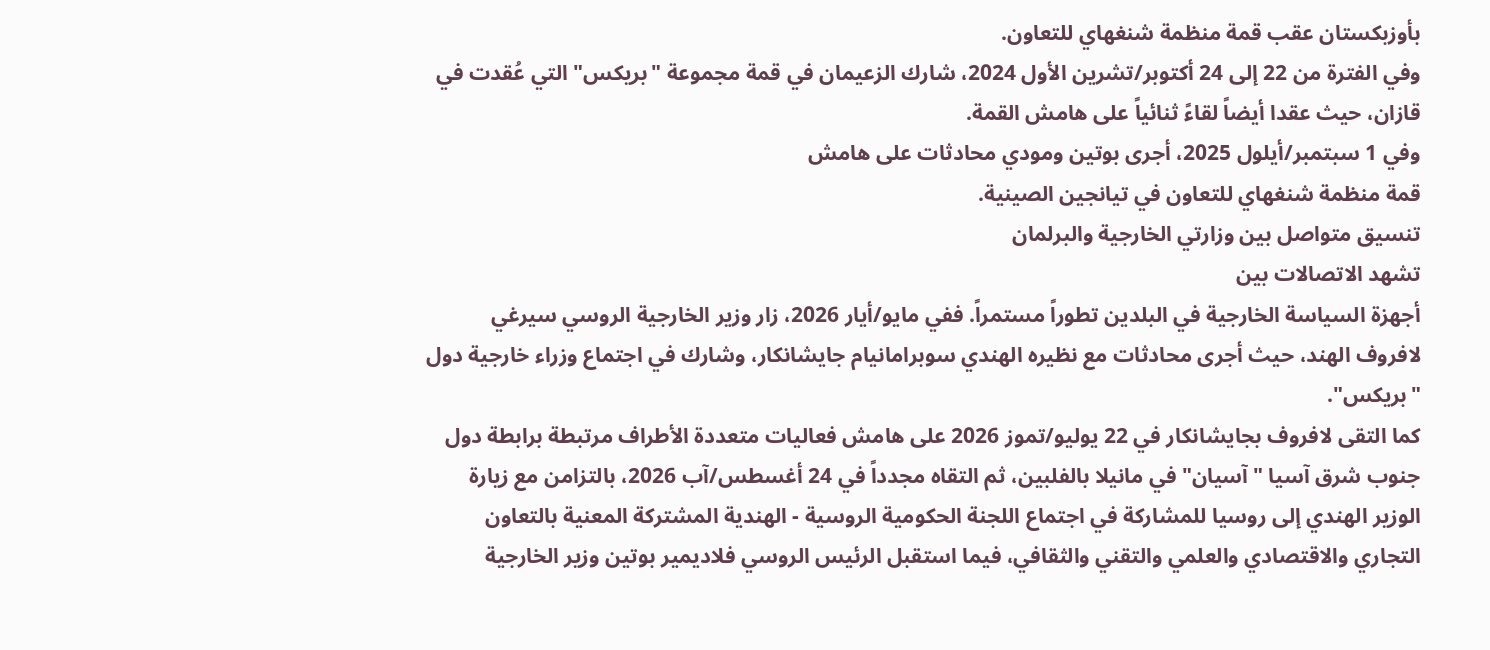بأوزبكستان عقب قمة منظمة شنغهاي للتعاون.
وفي الفترة من 22 إلى 24 أكتوبر/تشرين الأول 2024، شارك الزعيمان في قمة مجموعة "بريكس" التي عُقدت في قازان، حيث عقدا أيضاً لقاءً ثنائياً على هامش القمة.
وفي 1 سبتمبر/أيلول 2025، أجرى بوتين ومودي محادثات على هامش
قمة منظمة شنغهاي للتعاون في تيانجين الصينية.
تنسيق متواصل بين وزارتي الخارجية والبرلمان
تشهد الاتصالات بين
أجهزة السياسة الخارجية في البلدين تطوراً مستمراً. ففي مايو/أيار 2026، زار وزير الخارجية الروسي سيرغي لافروف الهند، حيث أجرى محادثات مع نظيره الهندي سوبرامانيام جايشانكار، وشارك في اجتماع وزراء خارجية دول "بريكس".
كما التقى لافروف بجايشانكار في 22 يوليو/تموز 2026 على هامش فعاليات متعددة الأطراف مرتبطة برابطة دول جنوب شرق آسيا "آسيان" في مانيلا بالفلبين، ثم التقاه مجدداً في 24 أغسطس/آب 2026، بالتزامن مع زيارة الوزير الهندي إلى روسيا للمشاركة في اجتماع اللجنة الحكومية الروسية - الهندية المشتركة المعنية بالتعاون التجاري والاقتصادي والعلمي والتقني والثقافي، فيما استقبل الرئيس الروسي فلاديمير بوتين وزير الخارجية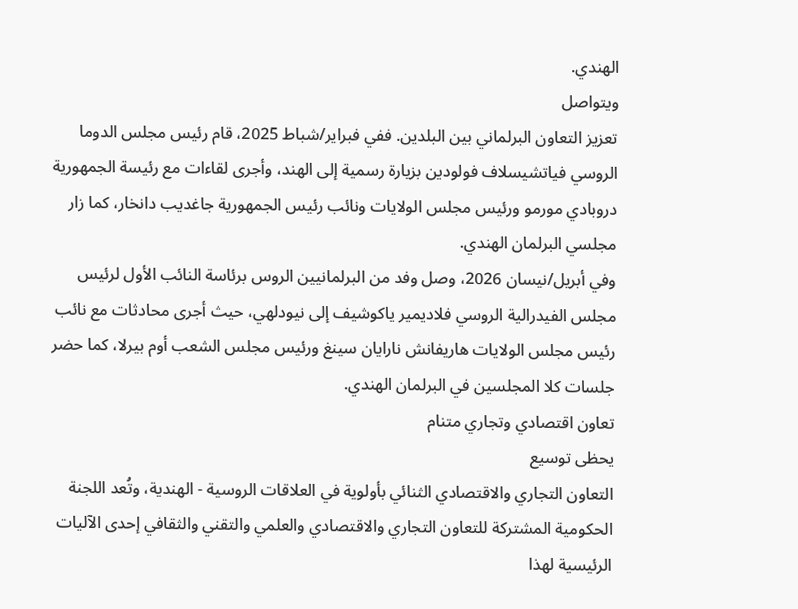الهندي.
ويتواصل
تعزيز التعاون البرلماني بين البلدين. ففي فبراير/شباط 2025، قام رئيس مجلس الدوما الروسي فياتشيسلاف فولودين بزيارة رسمية إلى الهند، وأجرى لقاءات مع رئيسة الجمهورية دروبادي مورمو ورئيس مجلس الولايات ونائب رئيس الجمهورية جاغديب دانخار، كما زار مجلسي البرلمان الهندي.
وفي أبريل/نيسان 2026، وصل وفد من البرلمانيين الروس برئاسة النائب الأول لرئيس مجلس الفيدرالية الروسي فلاديمير ياكوشيف إلى نيودلهي، حيث أجرى محادثات مع نائب رئيس مجلس الولايات هاريفانش نارايان سينغ ورئيس مجلس الشعب أوم بيرلا، كما حضر جلسات كلا المجلسين في البرلمان الهندي.
تعاون اقتصادي وتجاري متنام
يحظى توسيع
التعاون التجاري والاقتصادي الثنائي بأولوية في العلاقات الروسية - الهندية، وتُعد اللجنة الحكومية المشتركة للتعاون التجاري والاقتصادي والعلمي والتقني والثقافي إحدى الآليات الرئيسية لهذا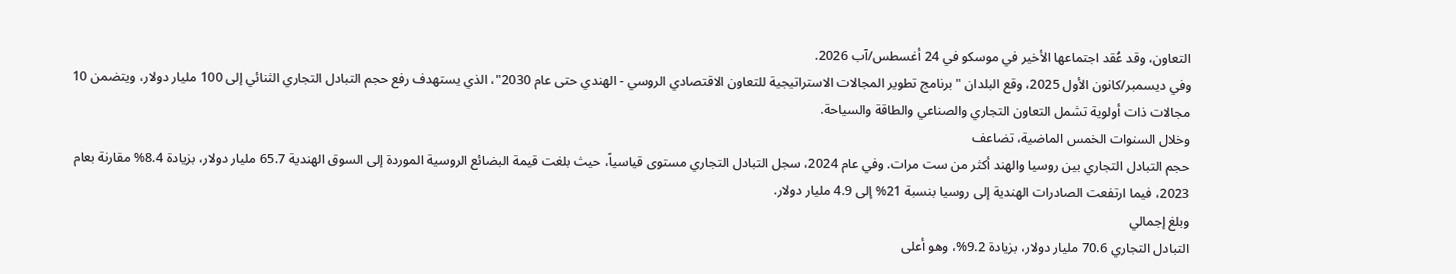التعاون، وقد عُقد اجتماعها الأخير في موسكو في 24 أغسطس/آب 2026.
وفي ديسمبر/كانون الأول 2025، وقع البلدان "برنامج تطوير المجالات الاستراتيجية للتعاون الاقتصادي الروسي - الهندي حتى عام 2030"، الذي يستهدف رفع حجم التبادل التجاري الثنائي إلى 100 مليار دولار، ويتضمن 10 مجالات ذات أولوية تشمل التعاون التجاري والصناعي والطاقة والسياحة.
وخلال السنوات الخمس الماضية، تضاعف
حجم التبادل التجاري بين روسيا والهند أكثر من ست مرات. وفي عام 2024، سجل التبادل التجاري مستوى قياسياً، حيث بلغت قيمة البضائع الروسية الموردة إلى السوق الهندية 65.7 مليار دولار، بزيادة 8.4% مقارنة بعام 2023، فيما ارتفعت الصادرات الهندية إلى روسيا بنسبة 21% إلى 4.9 مليار دولار.
وبلغ إجمالي
التبادل التجاري 70.6 مليار دولار، بزيادة 9.2%، وهو أعلى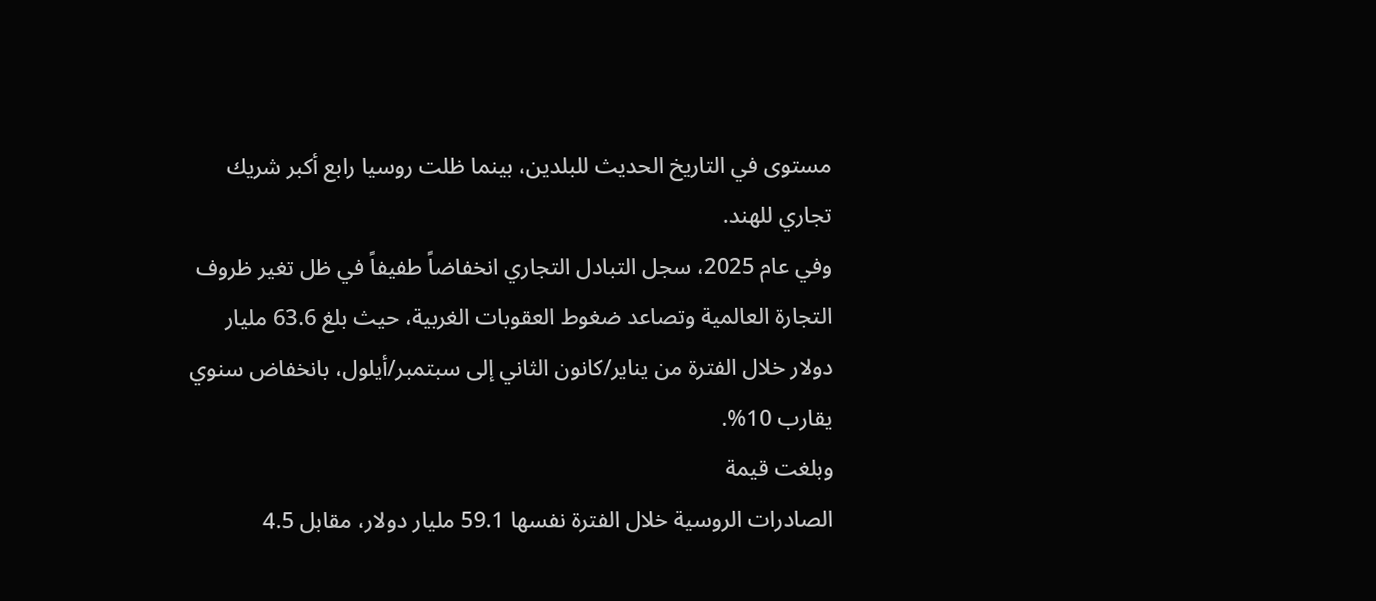مستوى في التاريخ الحديث للبلدين، بينما ظلت روسيا رابع أكبر شريك تجاري للهند.
وفي عام 2025، سجل التبادل التجاري انخفاضاً طفيفاً في ظل تغير ظروف التجارة العالمية وتصاعد ضغوط العقوبات الغربية، حيث بلغ 63.6 مليار دولار خلال الفترة من يناير/كانون الثاني إلى سبتمبر/أيلول، بانخفاض سنوي يقارب 10%.
وبلغت قيمة
الصادرات الروسية خلال الفترة نفسها 59.1 مليار دولار، مقابل 4.5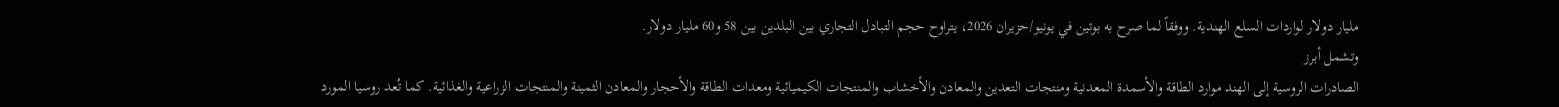مليار دولار لواردات السلع الهندية. ووفقاً لما صرح به بوتين في يونيو/حزيران 2026، يتراوح حجم التبادل التجاري بين البلدين بين 58 و60 مليار دولار.
وتشمل أبرز
الصادرات الروسية إلى الهند موارد الطاقة والأسمدة المعدنية ومنتجات التعدين والمعادن والأخشاب والمنتجات الكيميائية ومعدات الطاقة والأحجار والمعادن الثمينة والمنتجات الزراعية والغذائية. كما تُعد روسيا المورد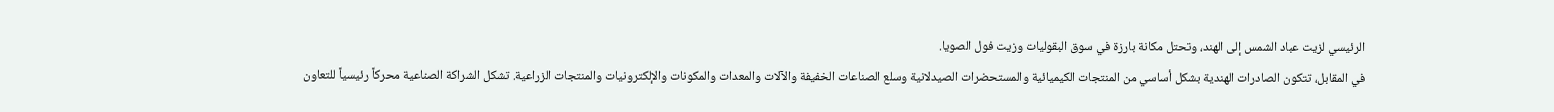الرئيسي لزيت عباد الشمس إلى الهند، وتحتل مكانة بارزة في سوق البقوليات وزيت فول الصويا.
في المقابل، تتكون الصادرات الهندية بشكل أساسي من المنتجات الكيميائية والمستحضرات الصيدلانية وسلع الصناعات الخفيفة والآلات والمعدات والمكونات والإلكترونيات والمنتجات الزراعية. تشكل الشراكة الصناعية محركاً رئيسياً للتعاون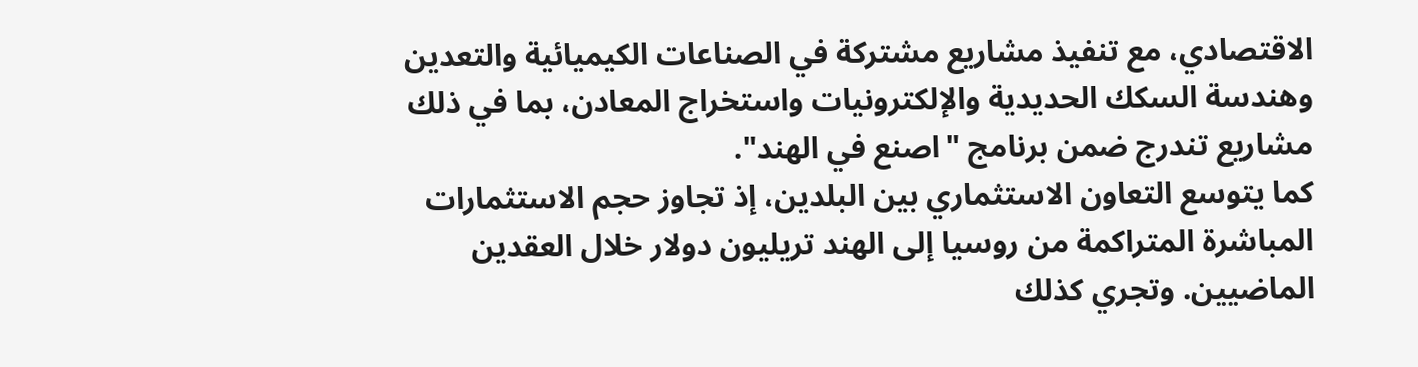الاقتصادي، مع تنفيذ مشاريع مشتركة في الصناعات الكيميائية والتعدين وهندسة السكك الحديدية والإلكترونيات واستخراج المعادن، بما في ذلك مشاريع تندرج ضمن برنامج "اصنع في الهند".
كما يتوسع التعاون الاستثماري بين البلدين، إذ تجاوز حجم الاستثمارات المباشرة المتراكمة من روسيا إلى الهند تريليون دولار خلال العقدين الماضيين. وتجري كذلك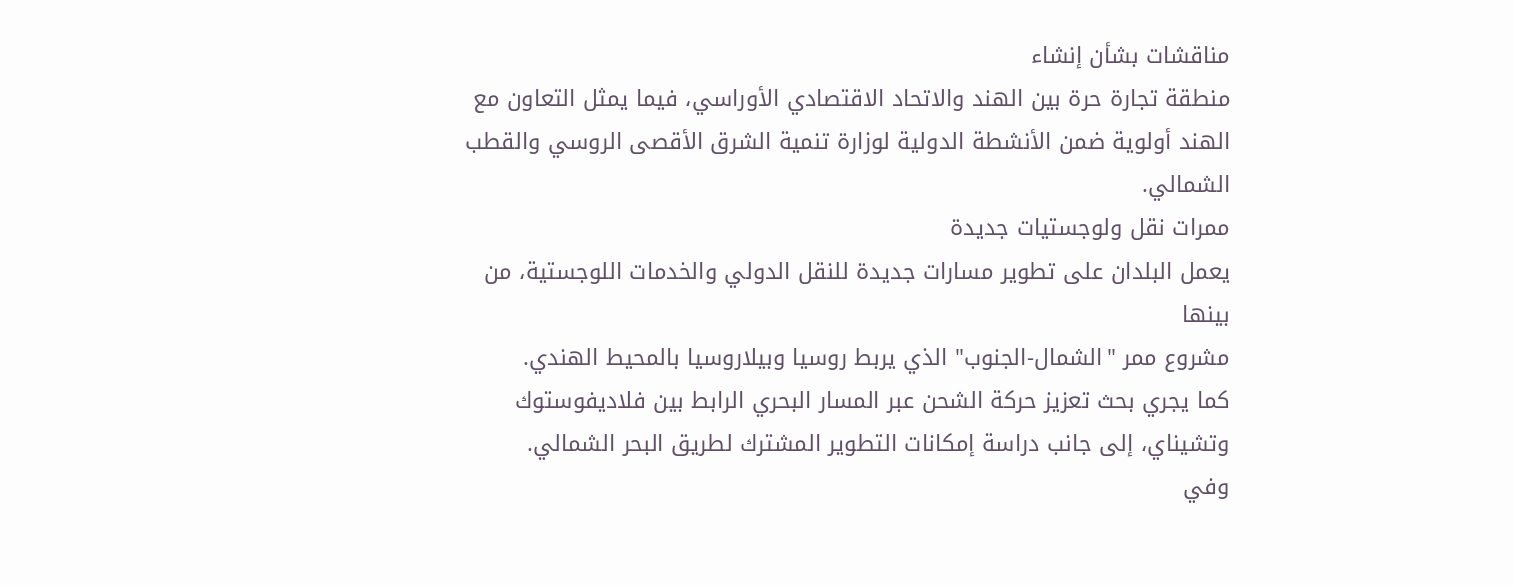مناقشات بشأن إنشاء
منطقة تجارة حرة بين الهند والاتحاد الاقتصادي الأوراسي، فيما يمثل التعاون مع الهند أولوية ضمن الأنشطة الدولية لوزارة تنمية الشرق الأقصى الروسي والقطب الشمالي.
ممرات نقل ولوجستيات جديدة
يعمل البلدان على تطوير مسارات جديدة للنقل الدولي والخدمات اللوجستية، من بينها
مشروع ممر "الشمال-الجنوب" الذي يربط روسيا وبيلاروسيا بالمحيط الهندي.
كما يجري بحث تعزيز حركة الشحن عبر المسار البحري الرابط بين فلاديفوستوك وتشيناي، إلى جانب دراسة إمكانات التطوير المشترك لطريق البحر الشمالي.
وفي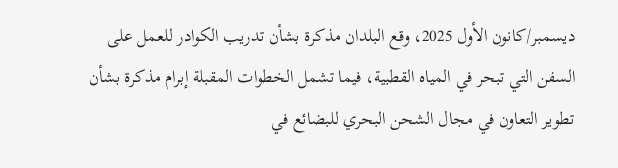ديسمبر/كانون الأول 2025، وقع البلدان مذكرة بشأن تدريب الكوادر للعمل على السفن التي تبحر في المياه القطبية، فيما تشمل الخطوات المقبلة إبرام مذكرة بشأن تطوير التعاون في مجال الشحن البحري للبضائع في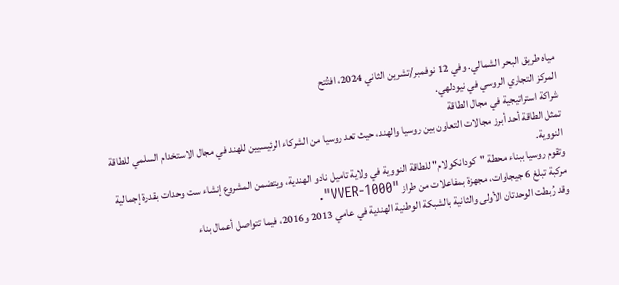مياه طريق البحر الشمالي. وفي 12 نوفمبر/تشرين الثاني 2024، افتُتح
المركز التجاري الروسي في نيودلهي.
شراكة استراتيجية في مجال الطاقة
تمثل الطاقة أحد أبرز مجالات التعاون بين روسيا والهند، حيث تعد روسيا من الشركاء الرئيسيين للهند في مجال الاستخدام السلمي للطاقة النووية.
وتقوم روسيا ببناء محطة "كودانكولام" للطاقة النووية في ولاية تاميل نادو الهندية، ويتضمن المشروع إنشاء ست وحدات بقدرة إجمالية مركبة تبلغ 6 جيجاوات، مجهزة بمفاعلات من طراز "VVER-1000".
وقد رُبطت الوحدتان الأولى والثانية بالشبكة الوطنية الهندية في عامي 2013 و2016، فيما تتواصل أعمال بناء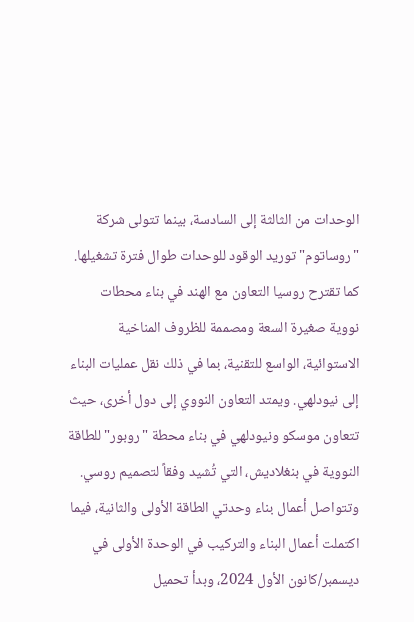الوحدات من الثالثة إلى السادسة، بينما تتولى شركة "روساتوم" توريد الوقود للوحدات طوال فترة تشغيلها.
كما تقترح روسيا التعاون مع الهند في بناء محطات نووية صغيرة السعة ومصممة للظروف المناخية الاستوائية، الواسع للتقنية، بما في ذلك نقل عمليات البناء إلى نيودلهي. ويمتد التعاون النووي إلى دول أخرى، حيث تتعاون موسكو ونيودلهي في بناء محطة "روبور" للطاقة النووية في بنغلاديش، التي تُشيد وفقاً لتصميم روسي.
وتتواصل أعمال بناء وحدتي الطاقة الأولى والثانية، فيما اكتملت أعمال البناء والتركيب في الوحدة الأولى في ديسمبر/كانون الأول 2024، وبدأ تحميل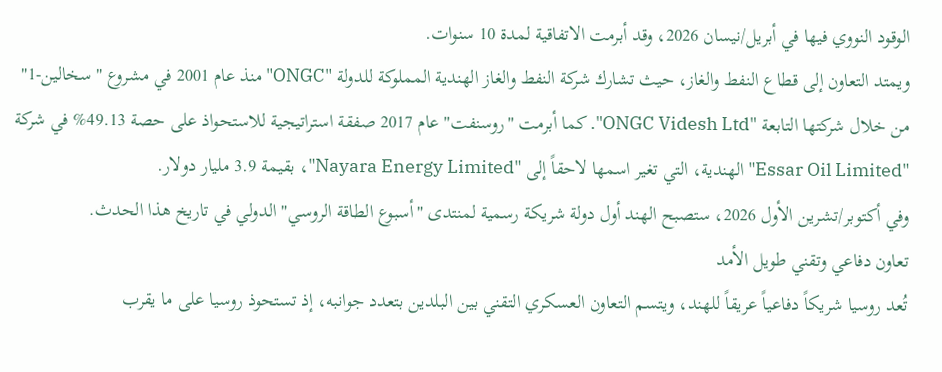الوقود النووي فيها في أبريل/نيسان 2026، وقد أبرمت الاتفاقية لمدة 10 سنوات.
ويمتد التعاون إلى قطاع النفط والغاز، حيث تشارك شركة النفط والغاز الهندية المملوكة للدولة "ONGC" منذ عام 2001 في مشروع "سخالين-1" من خلال شركتها التابعة "ONGC Videsh Ltd". كما أبرمت "روسنفت" عام 2017 صفقة استراتيجية للاستحواذ على حصة 49.13% في شركة "Essar Oil Limited" الهندية، التي تغير اسمها لاحقاً إلى "Nayara Energy Limited"، بقيمة 3.9 مليار دولار.
وفي أكتوبر/تشرين الأول 2026، ستصبح الهند أول دولة شريكة رسمية لمنتدى "أسبوع الطاقة الروسي" الدولي في تاريخ هذا الحدث.
تعاون دفاعي وتقني طويل الأمد
تُعد روسيا شريكاً دفاعياً عريقاً للهند، ويتسم التعاون العسكري التقني بين البلدين بتعدد جوانبه، إذ تستحوذ روسيا على ما يقرب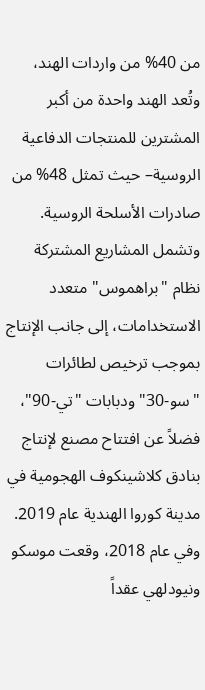من 40% من واردات الهند، وتُعد الهند واحدة من أكبر المشترين للمنتجات الدفاعية الروسية– حيث تمثل 48% من صادرات الأسلحة الروسية.
وتشمل المشاريع المشتركة نظام "براهموس" متعدد الاستخدامات، إلى جانب الإنتاج بموجب ترخيص لطائرات "سو-30" ودبابات "تي-90"، فضلاً عن افتتاح مصنع لإنتاج بنادق كلاشينكوف الهجومية في مدينة كوروا الهندية عام 2019.
وفي عام 2018، وقعت موسكو ونيودلهي عقداً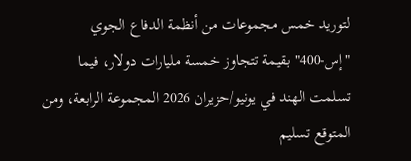لتوريد خمس مجموعات من أنظمة الدفاع الجوي "إس-400" بقيمة تتجاوز خمسة مليارات دولار، فيما تسلمت الهند في يونيو/حزيران 2026 المجموعة الرابعة، ومن المتوقع تسليم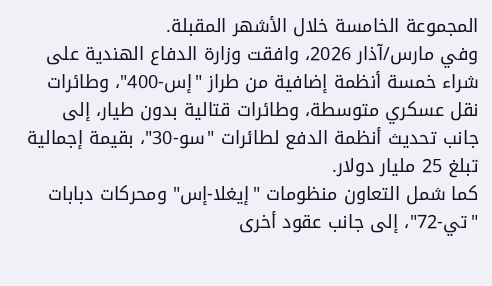المجموعة الخامسة خلال الأشهر المقبلة.
وفي مارس/آذار 2026، وافقت وزارة الدفاع الهندية على شراء خمسة أنظمة إضافية من طراز "إس-400"، وطائرات نقل عسكري متوسطة، وطائرات قتالية بدون طيار، إلى جانب تحديث أنظمة الدفع لطائرات "سو-30"، بقيمة إجمالية تبلغ 25 مليار دولار.
كما شمل التعاون منظومات "إيغلا-إس" ومحركات دبابات "تي-72"، إلى جانب عقود أخرى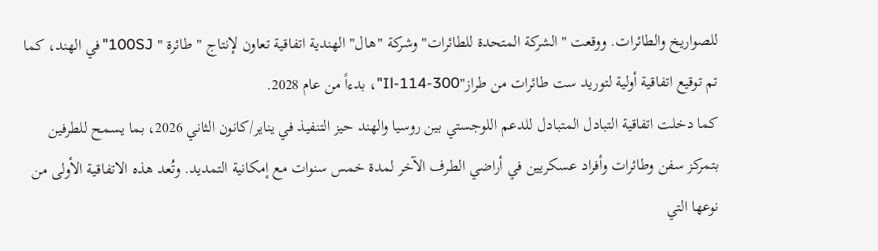للصواريخ والطائرات. ووقعت "الشركة المتحدة للطائرات" وشركة "هال" الهندية اتفاقية تعاون لإنتاج "طائرة " 100SJ"في الهند، كما تم توقيع اتفاقية أولية لتوريد ست طائرات من طراز"Il-114-300"، بدءاً من عام 2028.
كما دخلت اتفاقية التبادل المتبادل للدعم اللوجستي بين روسيا والهند حيز التنفيذ في يناير/كانون الثاني 2026، بما يسمح للطرفين بتمركز سفن وطائرات وأفراد عسكريين في أراضي الطرف الآخر لمدة خمس سنوات مع إمكانية التمديد. وتُعد هذه الاتفاقية الأولى من نوعها التي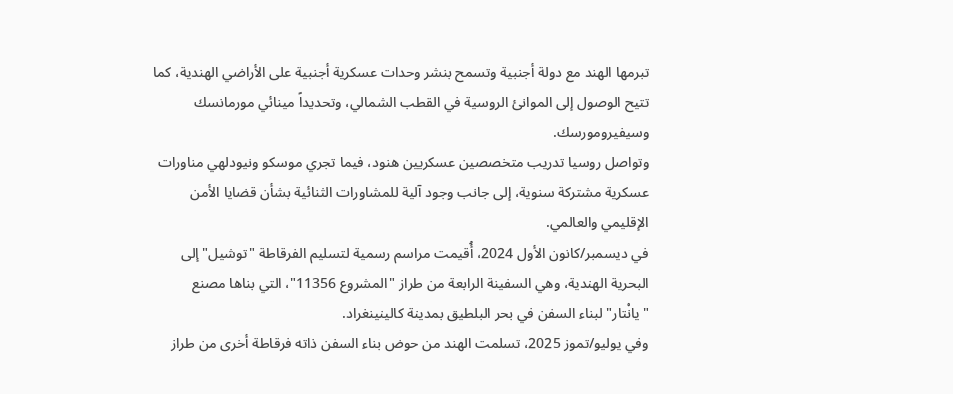تبرمها الهند مع دولة أجنبية وتسمح بنشر وحدات عسكرية أجنبية على الأراضي الهندية، كما تتيح الوصول إلى الموانئ الروسية في القطب الشمالي، وتحديداً مينائي مورمانسك وسيفيرومورسك.
وتواصل روسيا تدريب متخصصين عسكريين هنود، فيما تجري موسكو ونيودلهي مناورات عسكرية مشتركة سنوية، إلى جانب وجود آلية للمشاورات الثنائية بشأن قضايا الأمن الإقليمي والعالمي.
في ديسمبر/كانون الأول 2024، أُقيمت مراسم رسمية لتسليم الفرقاطة "توشيل" إلى البحرية الهندية، وهي السفينة الرابعة من طراز "المشروع 11356"، التي بناها مصنع "يانْتار" لبناء السفن في بحر البلطيق بمدينة كالينينغراد.
وفي يوليو/تموز 2025، تسلمت الهند من حوض بناء السفن ذاته فرقاطة أخرى من طراز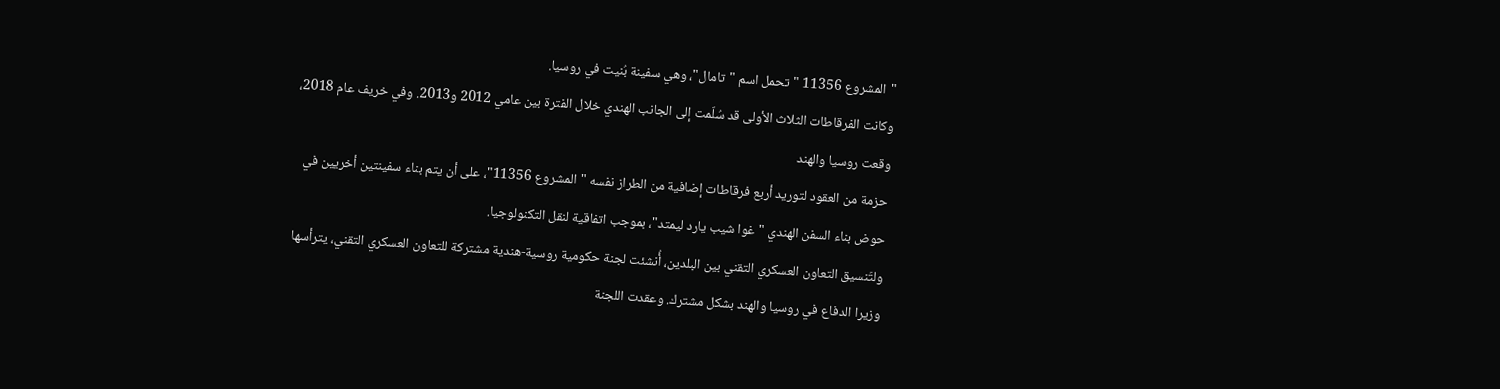"المشروع 11356 "تحمل اسم "تامال"، وهي سفينة بُنيت في روسيا.
وكانت الفرقاطات الثلاث الأولى قد سُلّمت إلى الجانب الهندي خلال الفترة بين عامي 2012 و2013. وفي خريف عام 2018، وقعت روسيا والهند
حزمة من العقود لتوريد أربع فرقاطات إضافية من الطراز نفسه "المشروع 11356"، على أن يتم بناء سفينتين أخريين في حوض بناء السفن الهندي "غوا شيب يارد ليمتد"، بموجب اتفاقية لنقل التكنولوجيا.
ولتَنسيق التعاون العسكري التقني بين البلدين، أُنشئت لجنة حكومية روسية-هندية مشتركة للتعاون العسكري التقني، يترأسها وزيرا الدفاع في روسيا والهند بشكل مشترك. وعقدت اللجنة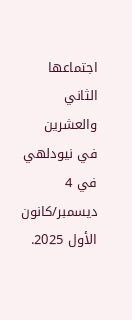اجتماعها الثاني والعشرين في نيودلهي في 4 ديسمبر/كانون الأول 2025.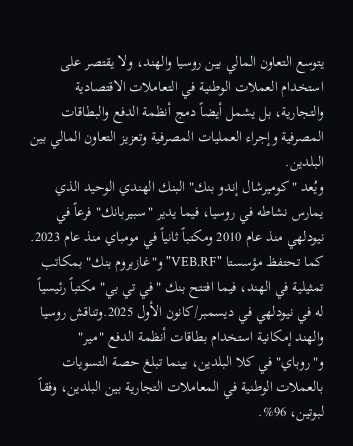يتوسع التعاون المالي بين روسيا والهند، ولا يقتصر على استخدام العملات الوطنية في التعاملات الاقتصادية والتجارية، بل يشمل أيضاً دمج أنظمة الدفع والبطاقات المصرفية وإجراء العمليات المصرفية وتعزيز التعاون المالي بين البلدين.
ويُعد "كوميرشال إندو بنك" البنك الهندي الوحيد الذي يمارس نشاطه في روسيا، فيما يدير "سبيربانك" فرعاً في نيودلهي منذ عام 2010 ومكتباً ثانياً في مومباي منذ عام 2023.
كما تحتفظ مؤسستا "VEB.RF" و"غازبروم بنك" بمكاتب تمثيلية في الهند، فيما افتتح بنك "في تي بي" مكتباً رئيسياً له في نيودلهي في ديسمبر/كانون الأول 2025.وتناقش روسيا والهند إمكانية استخدام بطاقات أنظمة الدفع "مير" و"روباي" في كلا البلدين، بينما تبلغ حصة التسويات بالعملات الوطنية في المعاملات التجارية بين البلدين، وفقاً لبوتين، 96%.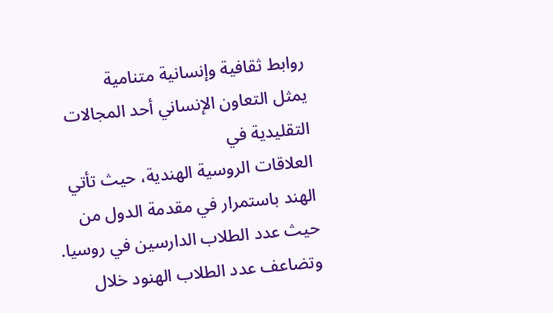روابط ثقافية وإنسانية متنامية
يمثل التعاون الإنساني أحد المجالات التقليدية في
العلاقات الروسية الهندية، حيث تأتي الهند باستمرار في مقدمة الدول من حيث عدد الطلاب الدارسين في روسيا.
وتضاعف عدد الطلاب الهنود خلال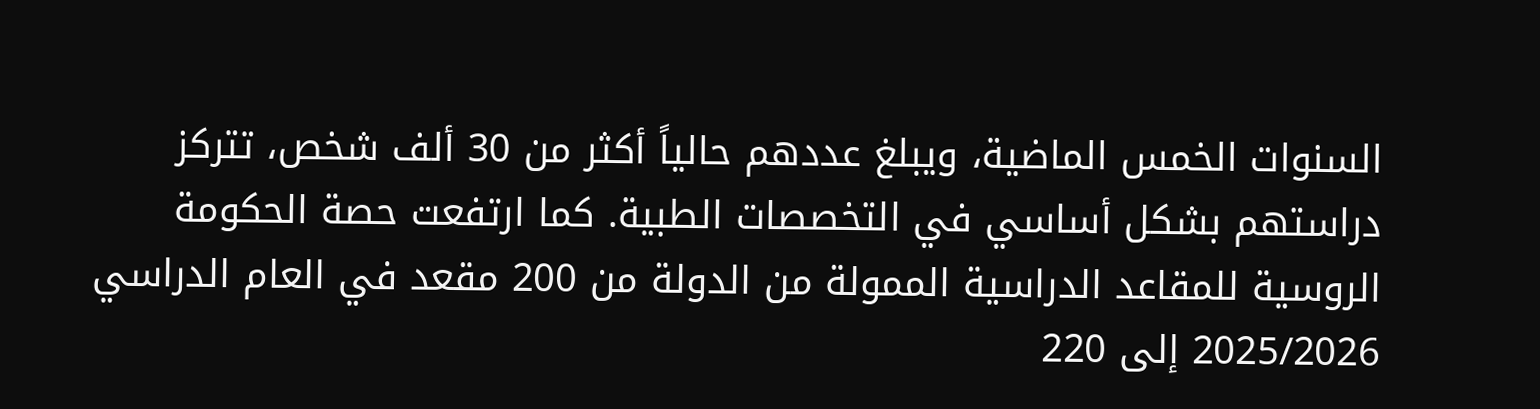السنوات الخمس الماضية، ويبلغ عددهم حالياً أكثر من 30 ألف شخص، تتركز دراستهم بشكل أساسي في التخصصات الطبية. كما ارتفعت حصة الحكومة الروسية للمقاعد الدراسية الممولة من الدولة من 200 مقعد في العام الدراسي 2025/2026 إلى 220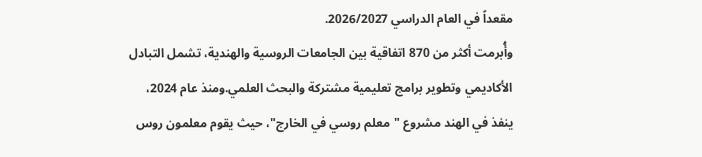مقعداً في العام الدراسي 2026/2027.
وأُبرمت أكثر من 870 اتفاقية بين الجامعات الروسية والهندية، تشمل التبادل الأكاديمي وتطوير برامج تعليمية مشتركة والبحث العلمي.ومنذ عام 2024، ينفذ في الهند مشروع "معلم روسي في الخارج"، حيث يقوم معلمون روس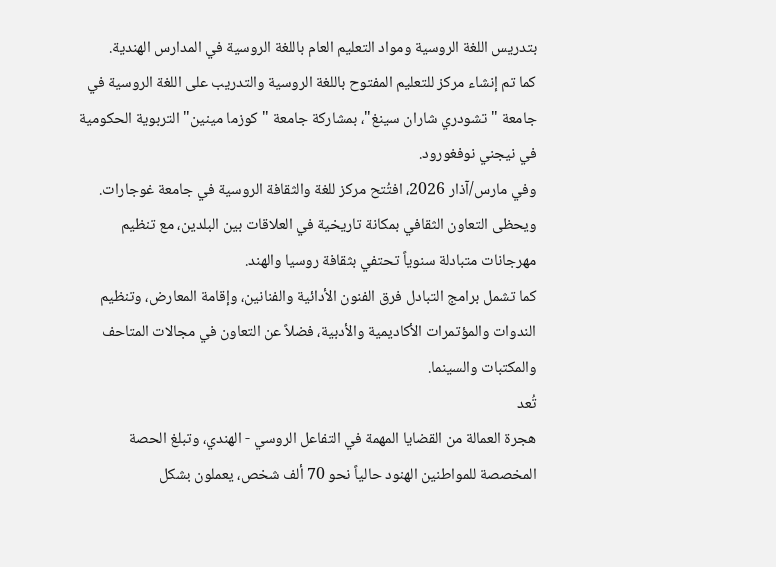بتدريس اللغة الروسية ومواد التعليم العام باللغة الروسية في المدارس الهندية.
كما تم إنشاء مركز للتعليم المفتوح باللغة الروسية والتدريب على اللغة الروسية في جامعة "تشودري شاران سينغ"، بمشاركة جامعة "كوزما مينين" التربوية الحكومية في نيجني نوفغورود.
وفي مارس/آذار 2026، افتُتح مركز للغة والثقافة الروسية في جامعة غوجارات. ويحظى التعاون الثقافي بمكانة تاريخية في العلاقات بين البلدين، مع تنظيم مهرجانات متبادلة سنوياً تحتفي بثقافة روسيا والهند.
كما تشمل برامج التبادل فرق الفنون الأدائية والفنانين، وإقامة المعارض، وتنظيم
الندوات والمؤتمرات الأكاديمية والأدبية، فضلاً عن التعاون في مجالات المتاحف والمكتبات والسينما.
تُعد
هجرة العمالة من القضايا المهمة في التفاعل الروسي - الهندي، وتبلغ الحصة المخصصة للمواطنين الهنود حالياً نحو 70 ألف شخص، يعملون بشكل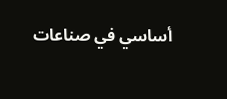أساسي في صناعات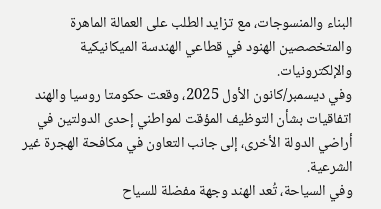البناء والمنسوجات، مع تزايد الطلب على العمالة الماهرة والمتخصصين الهنود في قطاعي الهندسة الميكانيكية والإلكترونيات.
وفي ديسمبر/كانون الأول 2025، وقعت حكومتا روسيا والهند اتفاقيات بشأن التوظيف المؤقت لمواطني إحدى الدولتين في أراضي الدولة الأخرى، إلى جانب التعاون في مكافحة الهجرة غير الشرعية.
وفي السياحة، تُعد الهند وجهة مفضلة للسياح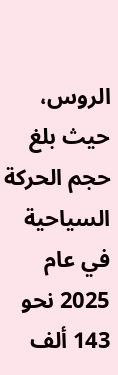الروس، حيث بلغ
حجم الحركة السياحية في عام 2025 نحو 143 ألف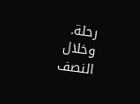رحلة. وخلال النصف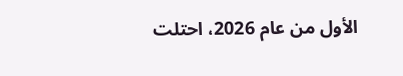الأول من عام 2026، احتلت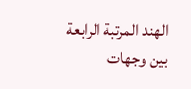الهند المرتبة الرابعة بين وجهات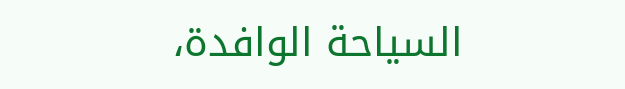السياحة الوافدة،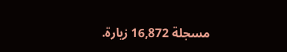مسجلة 16,872 زيارة.